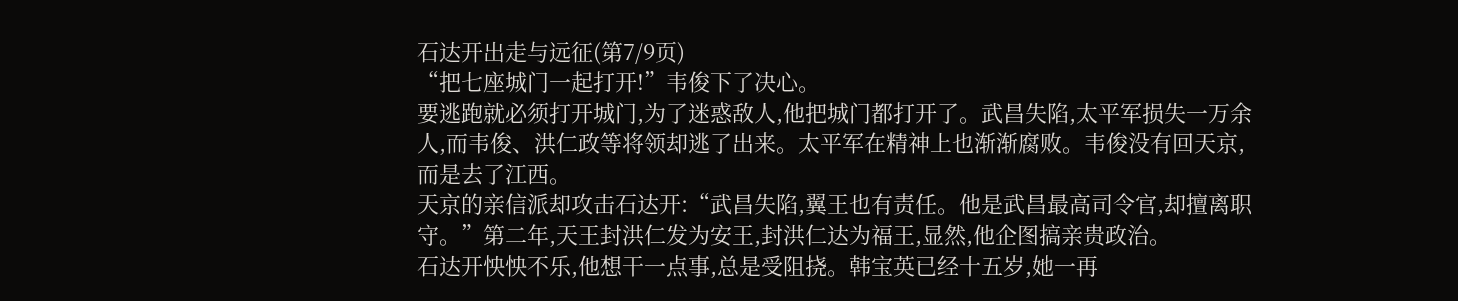石达开出走与远征(第7/9页)
“把七座城门一起打开!”韦俊下了决心。
要逃跑就必须打开城门,为了迷惑敌人,他把城门都打开了。武昌失陷,太平军损失一万余人,而韦俊、洪仁政等将领却逃了出来。太平军在精神上也渐渐腐败。韦俊没有回天京,而是去了江西。
天京的亲信派却攻击石达开:“武昌失陷,翼王也有责任。他是武昌最高司令官,却擅离职守。”第二年,天王封洪仁发为安王,封洪仁达为福王,显然,他企图搞亲贵政治。
石达开怏怏不乐,他想干一点事,总是受阻挠。韩宝英已经十五岁,她一再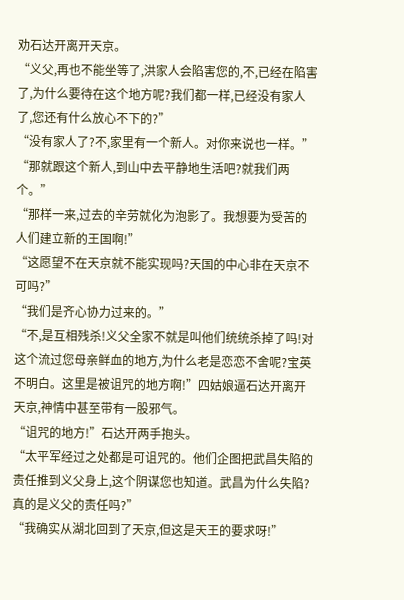劝石达开离开天京。
“义父,再也不能坐等了,洪家人会陷害您的,不,已经在陷害了,为什么要待在这个地方呢?我们都一样,已经没有家人了,您还有什么放心不下的?”
“没有家人了?不,家里有一个新人。对你来说也一样。”
“那就跟这个新人,到山中去平静地生活吧?就我们两个。”
“那样一来,过去的辛劳就化为泡影了。我想要为受苦的人们建立新的王国啊!”
“这愿望不在天京就不能实现吗?天国的中心非在天京不可吗?”
“我们是齐心协力过来的。”
“不,是互相残杀!义父全家不就是叫他们统统杀掉了吗!对这个流过您母亲鲜血的地方,为什么老是恋恋不舍呢?宝英不明白。这里是被诅咒的地方啊!”四姑娘逼石达开离开天京,神情中甚至带有一股邪气。
“诅咒的地方!”石达开两手抱头。
“太平军经过之处都是可诅咒的。他们企图把武昌失陷的责任推到义父身上,这个阴谋您也知道。武昌为什么失陷?真的是义父的责任吗?”
“我确实从湖北回到了天京,但这是天王的要求呀!”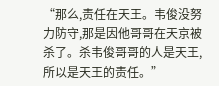“那么,责任在天王。韦俊没努力防守,那是因他哥哥在天京被杀了。杀韦俊哥哥的人是天王,所以是天王的责任。”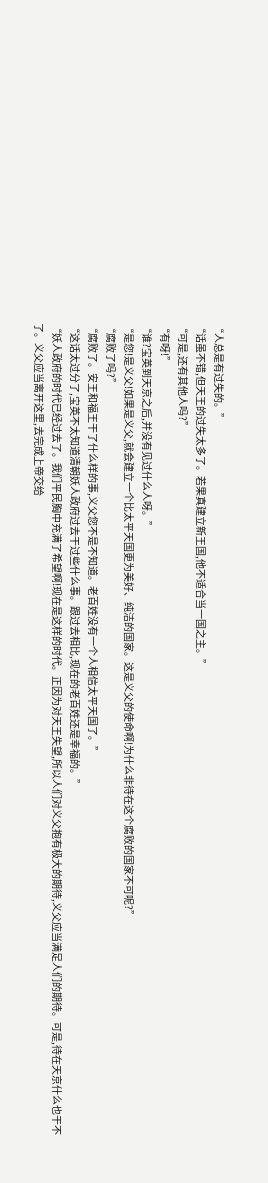“人总是有过失的。”
“话虽不错,但天王的过失太多了。若果真建立新王国,他不适合当一国之主。”
“可是,还有其他人吗?”
“有呀!”
“谁?宝英到天京之后,并没有见过什么人呀。”
“是您!是义父!如果是义父,就会建立一个比太平天国更为美好、纯洁的国家。这是义父的使命啊!为什么非待在这个腐败的国家不可呢?”
“腐败了吗?”
“腐败了。安王和福王干了什么样的事,义父您不是不知道。老百姓没有一个人相信太平天国了。”
“这话太过分了,宝英不太知道清朝妖人政府过去干过些什么事。跟过去相比,现在的老百姓还是幸福的。”
“妖人政府的时代已经过去了。我们平民胸中充满了希望啊!现在是这样的时代。正因为对天王失望,所以人们对义父抱有极大的期待,义父应当满足人们的期待。可是,待在天京什么也干不了。义父应当离开这里,去完成上帝交给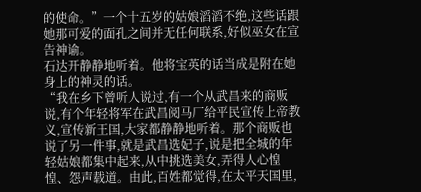的使命。”一个十五岁的姑娘滔滔不绝,这些话跟她那可爱的面孔之间并无任何联系,好似巫女在宣告神谕。
石达开静静地听着。他将宝英的话当成是附在她身上的神灵的话。
“我在乡下曾听人说过,有一个从武昌来的商贩说,有个年轻将军在武昌阅马厂给平民宣传上帝教义,宣传新王国,大家都静静地听着。那个商贩也说了另一件事,就是武昌选妃子,说是把全城的年轻姑娘都集中起来,从中挑选美女,弄得人心惶惶、怨声载道。由此,百姓都觉得,在太平天国里,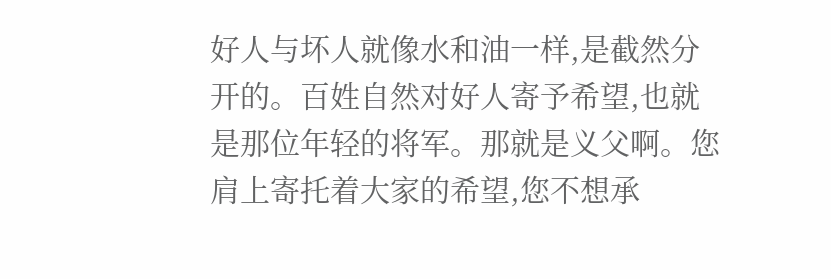好人与坏人就像水和油一样,是截然分开的。百姓自然对好人寄予希望,也就是那位年轻的将军。那就是义父啊。您肩上寄托着大家的希望,您不想承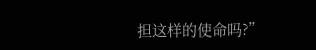担这样的使命吗?”